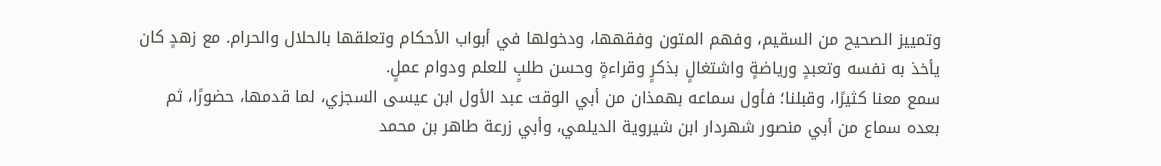وتمييز الصحيح من السقيم، وفهم المتون وفقهها، ودخولها في أبواب الأحكام وتعلقها بالحلال والحرام. مع زهدٍ كان يأخذ به نفسه وتعبدٍ ورياضةٍ واشتغالٍ بذكرٍ وقراءةٍ وحسن طلبٍ للعلم ودوام عملٍ.
سمع معنا كثيرًا، وقبلنا؛ فأول سماعه بهمذان من أبي الوقت عبد الأول ابن عيسى السجزي، لما قدمها، حضورًا، ثم بعده سماع من أبي منصور شهردار ابن شيروية الديلمي، وأبي زرعة طاهر بن محمد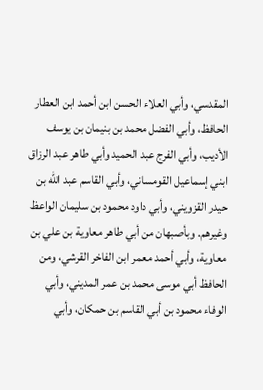المقدسي، وأبي العلاء الحسن ابن أحمد ابن العطار الحافظ، وأبي الفضل محمد بن بنيمان بن يوسف الأديب، وأبي الفرج عبد الحميد وأبي طاهر عبد الرزاق ابني إسماعيل القومساني، وأبي القاسم عبد الله بن حيدر القزويني، وأبي داود محمود بن سليمان الواعظ وغيرهم. وبأصبهان من أبي طاهر معاوية بن علي بن معاوية، وأبي أحمد معمر ابن الفاخر القرشي، ومن الحافظ أبي موسى محمد بن عمر المديني، وأبي الوفاء محمود بن أبي القاسم بن حمكان، وأبي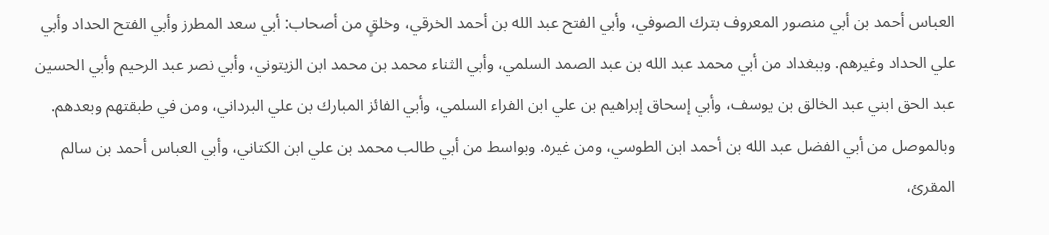العباس أحمد بن أبي منصور المعروف بترك الصوفي، وأبي الفتح عبد الله بن أحمد الخرقي، وخلقٍ من أصحاب: أبي سعد المطرز وأبي الفتح الحداد وأبي علي الحداد وغيرهم. وببغداد من أبي محمد عبد الله بن عبد الصمد السلمي، وأبي الثناء محمد بن محمد ابن الزيتوني، وأبي نصر عبد الرحيم وأبي الحسين عبد الحق ابني عبد الخالق بن يوسف، وأبي إسحاق إبراهيم بن علي ابن الفراء السلمي، وأبي الفائز المبارك بن علي البرداني، ومن في طبقتهم وبعدهم. وبالموصل من أبي الفضل عبد الله بن أحمد ابن الطوسي، ومن غيره. وبواسط من أبي طالب محمد بن علي ابن الكتاني، وأبي العباس أحمد بن سالم المقرئ،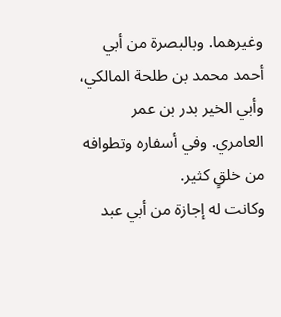وغيرهما. وبالبصرة من أبي أحمد محمد بن طلحة المالكي، وأبي الخير بدر بن عمر العامري. وفي أسفاره وتطوافه من خلقٍ كثير.
وكانت له إجازة من أبي عبد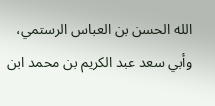الله الحسن بن العباس الرستمي، وأبي سعد عبد الكريم بن محمد ابن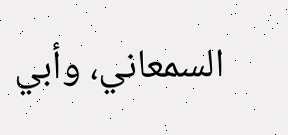السمعاني، وأبي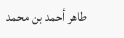طاهر أحمد بن محمد